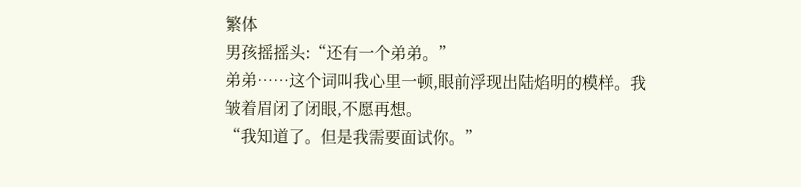繁体
男孩摇摇头:“还有一个弟弟。”
弟弟……这个词叫我心里一顿,眼前浮现出陆焰明的模样。我皱着眉闭了闭眼,不愿再想。
“我知道了。但是我需要面试你。”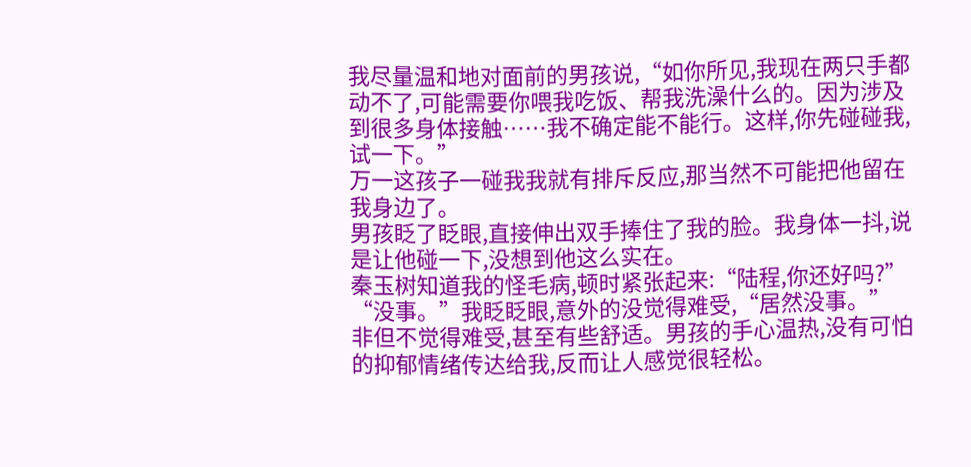我尽量温和地对面前的男孩说,“如你所见,我现在两只手都动不了,可能需要你喂我吃饭、帮我洗澡什么的。因为涉及到很多身体接触……我不确定能不能行。这样,你先碰碰我,试一下。”
万一这孩子一碰我我就有排斥反应,那当然不可能把他留在我身边了。
男孩眨了眨眼,直接伸出双手捧住了我的脸。我身体一抖,说是让他碰一下,没想到他这么实在。
秦玉树知道我的怪毛病,顿时紧张起来:“陆程,你还好吗?”
“没事。”我眨眨眼,意外的没觉得难受,“居然没事。”
非但不觉得难受,甚至有些舒适。男孩的手心温热,没有可怕的抑郁情绪传达给我,反而让人感觉很轻松。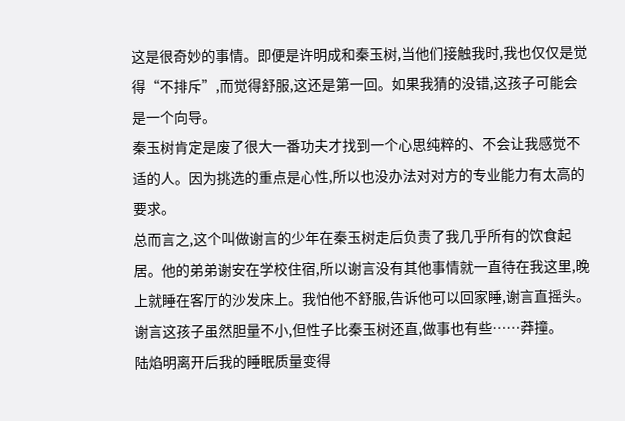这是很奇妙的事情。即便是许明成和秦玉树,当他们接触我时,我也仅仅是觉得“不排斥”,而觉得舒服,这还是第一回。如果我猜的没错,这孩子可能会是一个向导。
秦玉树肯定是废了很大一番功夫才找到一个心思纯粹的、不会让我感觉不适的人。因为挑选的重点是心性,所以也没办法对对方的专业能力有太高的要求。
总而言之,这个叫做谢言的少年在秦玉树走后负责了我几乎所有的饮食起居。他的弟弟谢安在学校住宿,所以谢言没有其他事情就一直待在我这里,晚上就睡在客厅的沙发床上。我怕他不舒服,告诉他可以回家睡,谢言直摇头。
谢言这孩子虽然胆量不小,但性子比秦玉树还直,做事也有些……莽撞。
陆焰明离开后我的睡眠质量变得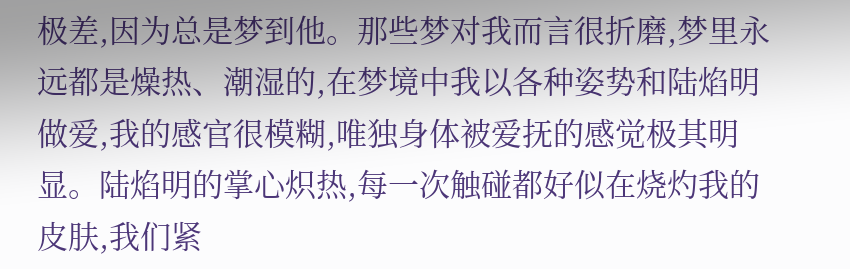极差,因为总是梦到他。那些梦对我而言很折磨,梦里永远都是燥热、潮湿的,在梦境中我以各种姿势和陆焰明做爱,我的感官很模糊,唯独身体被爱抚的感觉极其明显。陆焰明的掌心炽热,每一次触碰都好似在烧灼我的皮肤,我们紧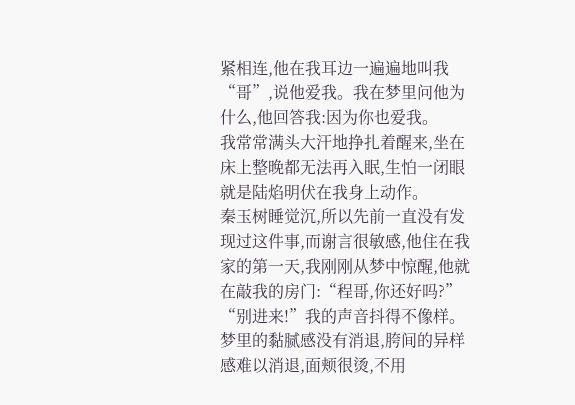紧相连,他在我耳边一遍遍地叫我“哥”,说他爱我。我在梦里问他为什么,他回答我:因为你也爱我。
我常常满头大汗地挣扎着醒来,坐在床上整晚都无法再入眠,生怕一闭眼就是陆焰明伏在我身上动作。
秦玉树睡觉沉,所以先前一直没有发现过这件事,而谢言很敏感,他住在我家的第一天,我刚刚从梦中惊醒,他就在敲我的房门:“程哥,你还好吗?”
“别进来!”我的声音抖得不像样。梦里的黏腻感没有消退,胯间的异样感难以消退,面颊很烫,不用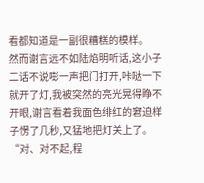看都知道是一副很糟糕的模样。
然而谢言远不如陆焰明听话,这小子二话不说嘭一声把门打开,咔哒一下就开了灯,我被突然的亮光晃得睁不开眼,谢言看着我面色绯红的窘迫样子愣了几秒,又猛地把灯关上了。
“对、对不起,程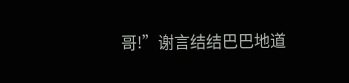哥!”谢言结结巴巴地道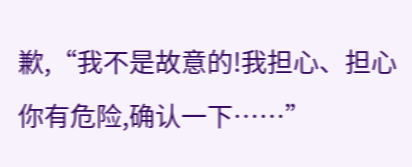歉,“我不是故意的!我担心、担心你有危险,确认一下……”